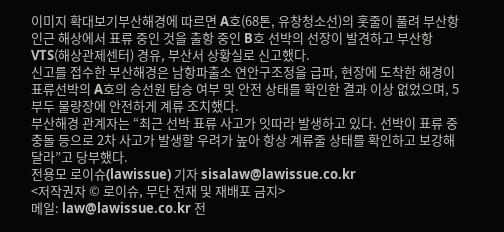이미지 확대보기부산해경에 따르면 A호(68톤, 유창청소선)의 홋줄이 풀려 부산항 인근 해상에서 표류 중인 것을 출항 중인 B호 선박의 선장이 발견하고 부산항 VTS(해상관제센터) 경유, 부산서 상황실로 신고했다.
신고를 접수한 부산해경은 남항파출소 연안구조정을 급파, 현장에 도착한 해경이 표류선박의 A호의 승선원 탑승 여부 및 안전 상태를 확인한 결과 이상 없었으며, 5부두 물량장에 안전하게 계류 조치했다.
부산해경 관계자는 “최근 선박 표류 사고가 잇따라 발생하고 있다. 선박이 표류 중 충돌 등으로 2차 사고가 발생할 우려가 높아 항상 계류줄 상태를 확인하고 보강해 달라”고 당부했다.
전용모 로이슈(lawissue) 기자 sisalaw@lawissue.co.kr
<저작권자 © 로이슈, 무단 전재 및 재배포 금지>
메일: law@lawissue.co.kr 전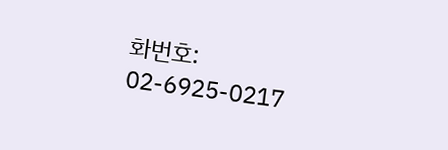화번호: 02-6925-0217